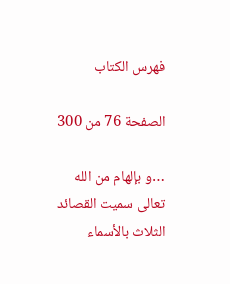فهرس الكتاب

الصفحة 76 من 300

…و بإلهام من الله تعالى سميت القصائد الثلاث بالأسماء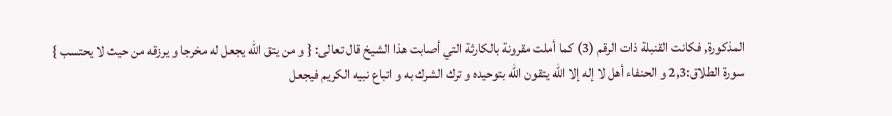المذكورة, فكانت القنبلة ذات الرقم (3) كما أملت مقرونة بالكارثة التي أصابت هذا الشيخ قال تعالى: { و من يتق الله يجعل له مخرجا و يرزقه من حيث لا يحتسب } سورة الطلاق:2,3 و الحنفاء أهل لا إله إلا الله يتقون الله بتوحيده و ترك الشرك به و اتباع نبيه الكريم فيجعل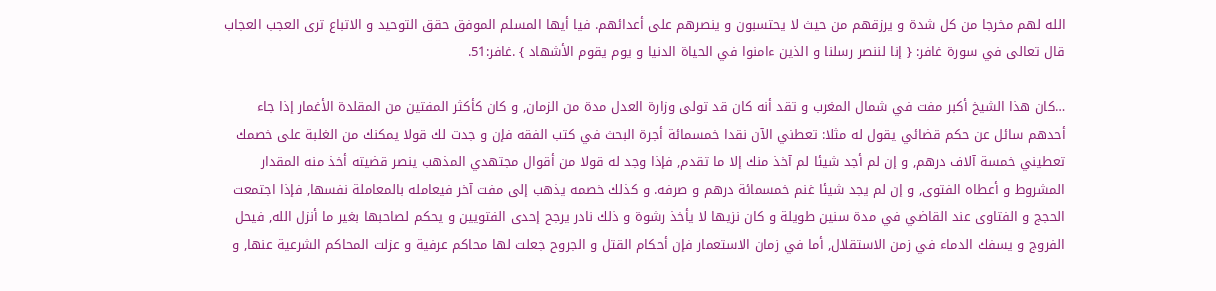الله لهم مخرجا من كل شدة و يرزقهم من حيث لا يحتسبون و ينصرهم على أعدائهم. فيا أيها المسلم الموفق حقق التوحيد و الاتباع ترى العجب العجاب قال تعالى في سورة غافر: { إنا لننصر رسلنا و الذين ءامنوا في الحياة الدنيا و يوم يقوم الأشهاد } .غافر:51.

…كان هذا الشيخ أكبر مفت في شمال المغرب و تقد أنه كان قد تولى وزارة العدل مدة من الزمان, و كان كأكثر المفتين من المقلدة الأغمار إذا جاء أحدهم سائل عن حكم قضائي يقول له مثلا: تعطني الآن نقدا خمسمائة أجرة البحث في كتب الفقه فإن و جدت لك قولا يمكنك من الغلبة على خصمك تعطيني خمسة آلاف درهم, و إن لم أجد شيئا لم آخذ منك إلا ما تقدم, فإذا وجد له قولا من أقوال مجتهدي المذهب ينصر قضيته أخذ منه المقدار المشروط و أعطاه الفتوى, و إن لم يجد شيئا غنم خمسمائة درهم و صرفه. و كذلك خصمه يذهب إلى مفت آخر فيعامله بالمعاملة نفسها, فإذا اجتمعت الحجج و الفتاوى عند القاضي في مدة سنين طويلة و كان نزيها لا يأخذ رشوة و ذلك نادر يرجح إحدى الفتويين و يحكم لصاحبها بغير ما أنزل الله, فيحل الفروج و يسفك الدماء في زمن الاستقلال, أما في زمان الاستعمار فإن أحكام القتل و الجروح جعلت لها محاكم عرفية و عزلت المحاكم الشرعية عنها, و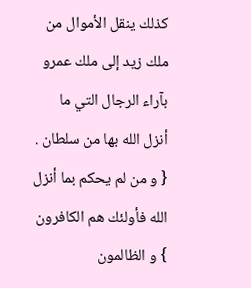كذلك ينقل الأموال من ملك زيد إلى ملك عمرو بآراء الرجال التي ما أنزل الله بها من سلطان . { و من لم يحكم بما أنزل الله فأولئك هم الكافرون } و الظالمون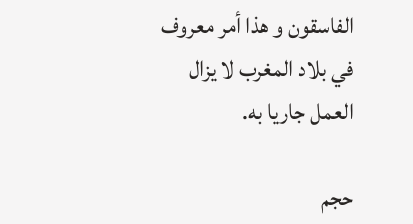الفاسقون و هذا أمر معروف في بلاد المغرب لا يزال العمل جاريا به.

حجم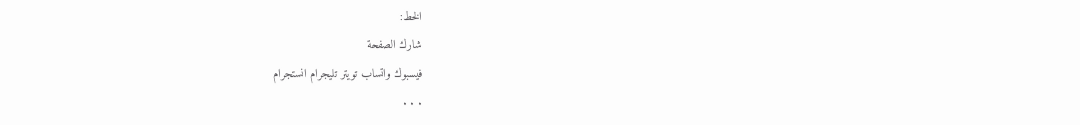الخط:
شارك الصفحة
فيسبوك واتساب تويتر تليجرام انستجرام
. . .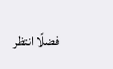فضلًا انتظر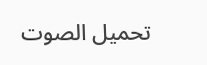تحميل الصوت